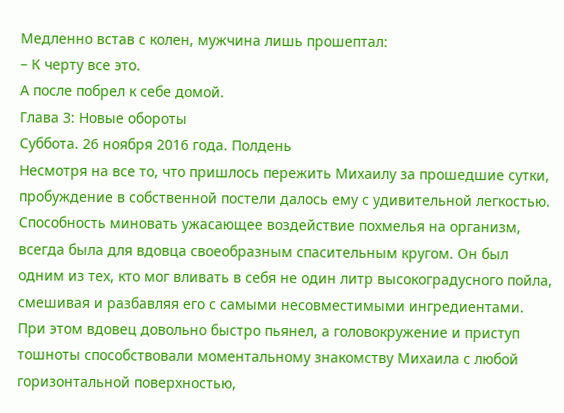Медленно встав с колен, мужчина лишь прошептал:
– К черту все это.
А после побрел к себе домой.
Глава 3: Новые обороты
Суббота. 26 ноября 2016 года. Полдень
Несмотря на все то, что пришлось пережить Михаилу за прошедшие сутки, пробуждение в собственной постели далось ему с удивительной легкостью. Способность миновать ужасающее воздействие похмелья на организм, всегда была для вдовца своеобразным спасительным кругом. Он был одним из тех, кто мог вливать в себя не один литр высокоградусного пойла, смешивая и разбавляя его с самыми несовместимыми ингредиентами.
При этом вдовец довольно быстро пьянел, а головокружение и приступ тошноты способствовали моментальному знакомству Михаила с любой горизонтальной поверхностью,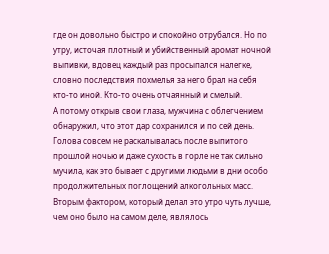где он довольно быстро и спокойно отрубался. Но по утру, источая плотный и убийственный аромат ночной выпивки, вдовец каждый раз просыпался налегке, словно последствия похмелья за него брал на себя кто-то иной. Кто-то очень отчаянный и смелый.
А потому открыв свои глаза, мужчина с облегчением обнаружил, что этот дар сохранился и по сей день. Голова совсем не раскалывалась после выпитого прошлой ночью и даже сухость в горле не так сильно мучила, как это бывает с другими людьми в дни особо продолжительных поглощений алкогольных масс.
Вторым фактором, который делал это утро чуть лучше, чем оно было на самом деле, являлось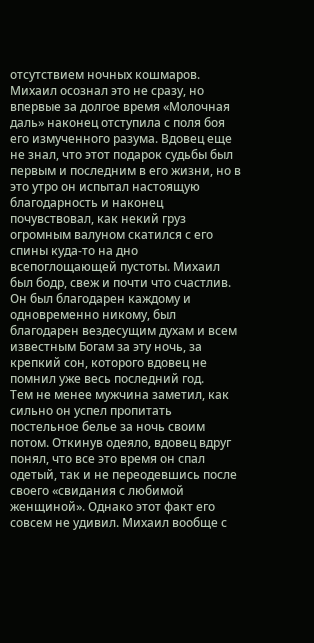отсутствием ночных кошмаров. Михаил осознал это не сразу, но впервые за долгое время «Молочная даль» наконец отступила с поля боя его измученного разума. Вдовец еще не знал, что этот подарок судьбы был первым и последним в его жизни, но в это утро он испытал настоящую благодарность и наконец почувствовал, как некий груз огромным валуном скатился с его спины куда-то на дно всепоглощающей пустоты. Михаил был бодр, свеж и почти что счастлив. Он был благодарен каждому и одновременно никому, был благодарен вездесущим духам и всем известным Богам за эту ночь, за крепкий сон, которого вдовец не помнил уже весь последний год.
Тем не менее мужчина заметил, как сильно он успел пропитать постельное белье за ночь своим потом. Откинув одеяло, вдовец вдруг понял, что все это время он спал одетый, так и не переодевшись после своего «свидания с любимой женщиной». Однако этот факт его совсем не удивил. Михаил вообще с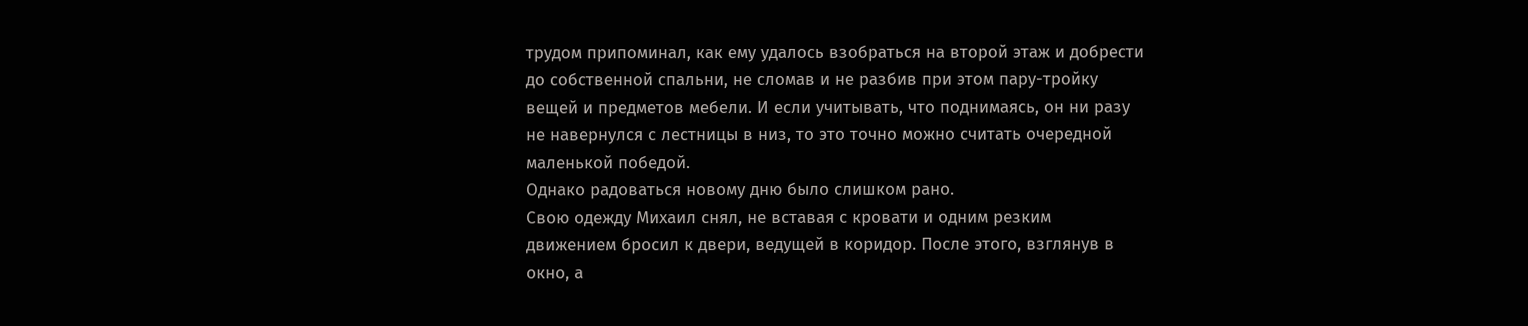трудом припоминал, как ему удалось взобраться на второй этаж и добрести до собственной спальни, не сломав и не разбив при этом пару-тройку вещей и предметов мебели. И если учитывать, что поднимаясь, он ни разу не навернулся с лестницы в низ, то это точно можно считать очередной маленькой победой.
Однако радоваться новому дню было слишком рано.
Свою одежду Михаил снял, не вставая с кровати и одним резким движением бросил к двери, ведущей в коридор. После этого, взглянув в окно, а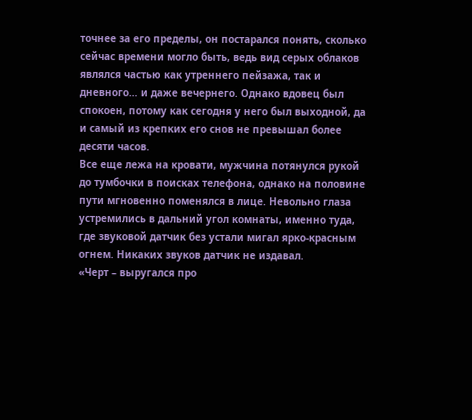точнее за его пределы, он постарался понять, сколько сейчас времени могло быть, ведь вид серых облаков являлся частью как утреннего пейзажа, так и дневного… и даже вечернего. Однако вдовец был спокоен, потому как сегодня у него был выходной, да и самый из крепких его снов не превышал более десяти часов.
Все еще лежа на кровати, мужчина потянулся рукой до тумбочки в поисках телефона, однако на половине пути мгновенно поменялся в лице. Невольно глаза устремились в дальний угол комнаты, именно туда, где звуковой датчик без устали мигал ярко-красным огнем. Никаких звуков датчик не издавал.
«Черт – выругался про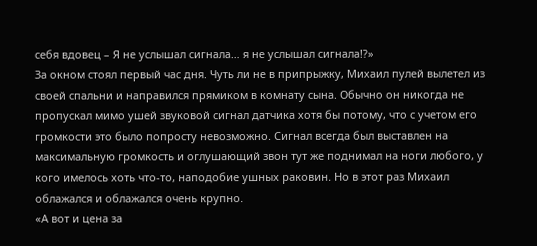себя вдовец – Я не услышал сигнала… я не услышал сигнала!?»
За окном стоял первый час дня. Чуть ли не в припрыжку, Михаил пулей вылетел из своей спальни и направился прямиком в комнату сына. Обычно он никогда не пропускал мимо ушей звуковой сигнал датчика хотя бы потому, что с учетом его громкости это было попросту невозможно. Сигнал всегда был выставлен на максимальную громкость и оглушающий звон тут же поднимал на ноги любого, у кого имелось хоть что-то, наподобие ушных раковин. Но в этот раз Михаил облажался и облажался очень крупно.
«А вот и цена за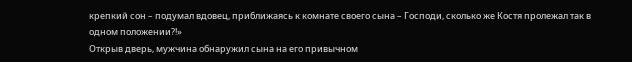крепкий сон – подумал вдовец, приближаясь к комнате своего сына – Господи, сколько же Костя пролежал так в одном положении?!»
Открыв дверь, мужчина обнаружил сына на его привычном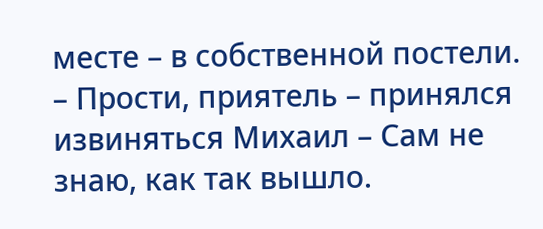месте – в собственной постели.
– Прости, приятель – принялся извиняться Михаил – Сам не знаю, как так вышло.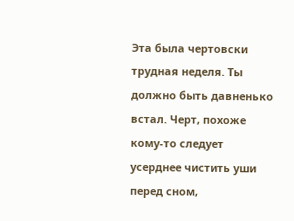Эта была чертовски трудная неделя. Ты должно быть давненько встал. Черт, похоже кому-то следует усерднее чистить уши перед сном,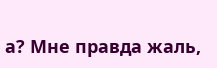а? Мне правда жаль,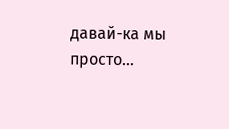давай-ка мы просто…